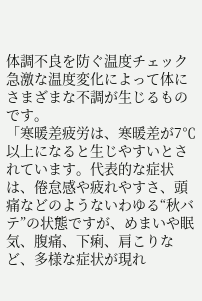体調不良を防ぐ温度チェック
急激な温度変化によって体にさまざまな不調が生じるものです。
「寒暖差疲労は、寒暖差が7℃以上になると生じやすいとされています。代表的な症状は、倦怠感や疲れやすさ、頭痛などのようないわゆる“秋バテ”の状態ですが、めまいや眠気、腹痛、下痢、肩こりなど、多様な症状が現れ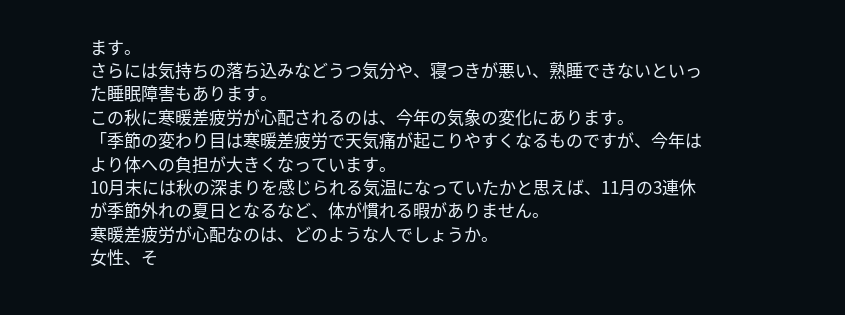ます。
さらには気持ちの落ち込みなどうつ気分や、寝つきが悪い、熟睡できないといった睡眠障害もあります。
この秋に寒暖差疲労が心配されるのは、今年の気象の変化にあります。
「季節の変わり目は寒暖差疲労で天気痛が起こりやすくなるものですが、今年はより体への負担が大きくなっています。
10月末には秋の深まりを感じられる気温になっていたかと思えば、11月の3連休が季節外れの夏日となるなど、体が慣れる暇がありません。
寒暖差疲労が心配なのは、どのような人でしょうか。
女性、そ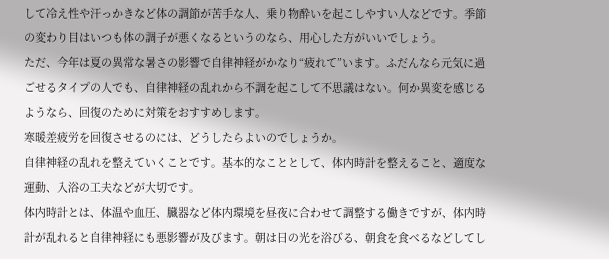して冷え性や汗っかきなど体の調節が苦手な人、乗り物酔いを起こしやすい人などです。季節の変わり目はいつも体の調子が悪くなるというのなら、用心した方がいいでしょう。
ただ、今年は夏の異常な暑さの影響で自律神経がかなり“疲れて”います。ふだんなら元気に過ごせるタイプの人でも、自律神経の乱れから不調を起こして不思議はない。何か異変を感じるようなら、回復のために対策をおすすめします。
寒暖差疲労を回復させるのには、どうしたらよいのでしょうか。
自律神経の乱れを整えていくことです。基本的なこととして、体内時計を整えること、適度な運動、入浴の工夫などが大切です。
体内時計とは、体温や血圧、臓器など体内環境を昼夜に合わせて調整する働きですが、体内時計が乱れると自律神経にも悪影響が及びます。朝は日の光を浴びる、朝食を食べるなどしてし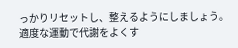っかりリセットし、整えるようにしましょう。
適度な運動で代謝をよくす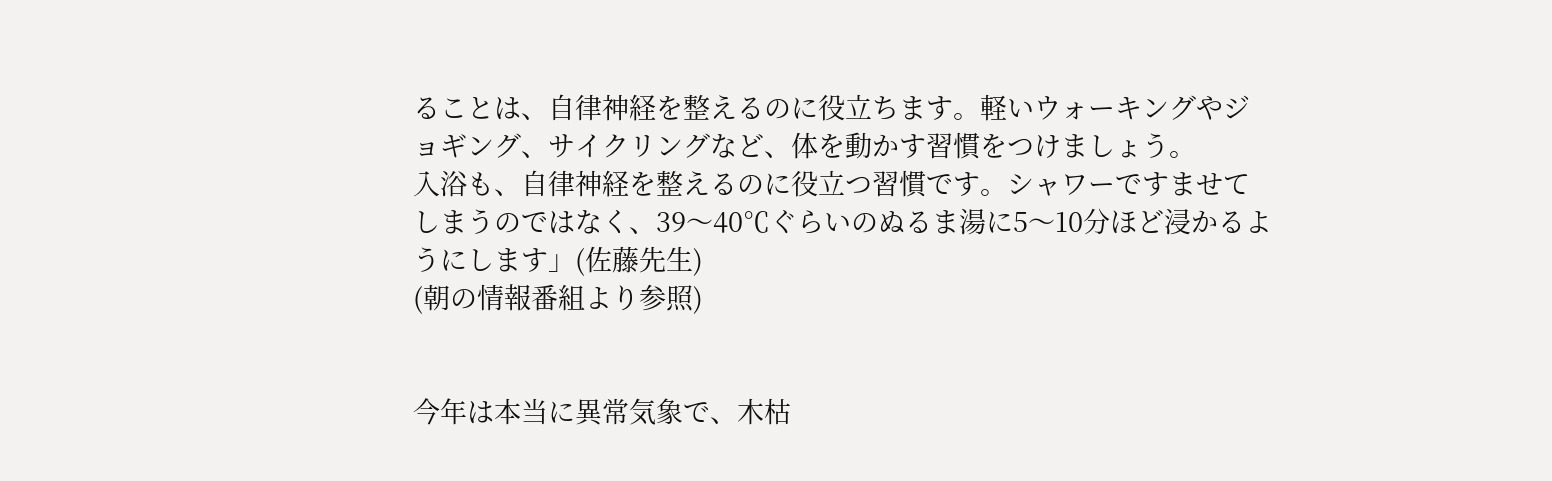ることは、自律神経を整えるのに役立ちます。軽いウォーキングやジョギング、サイクリングなど、体を動かす習慣をつけましょう。
入浴も、自律神経を整えるのに役立つ習慣です。シャワーですませてしまうのではなく、39〜40℃ぐらいのぬるま湯に5〜10分ほど浸かるようにします」(佐藤先生)
(朝の情報番組より参照)


今年は本当に異常気象で、木枯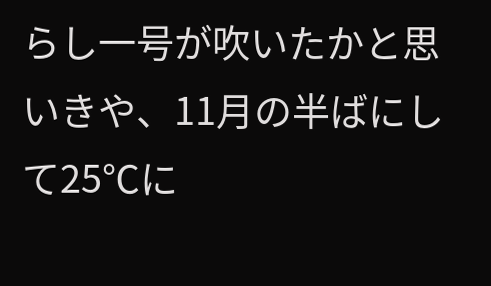らし一号が吹いたかと思いきや、11月の半ばにして25℃に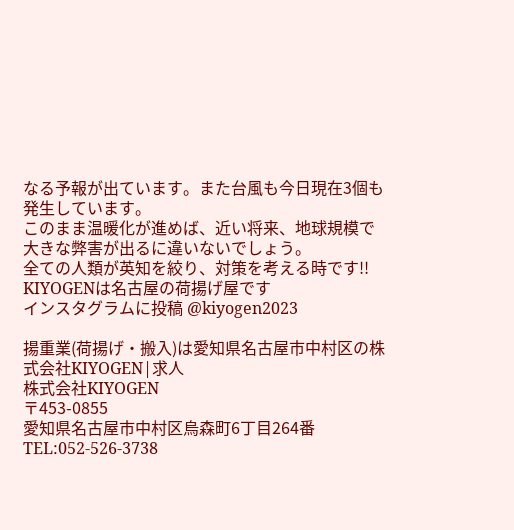なる予報が出ています。また台風も今日現在3個も発生しています。
このまま温暖化が進めば、近い将来、地球規模で大きな弊害が出るに違いないでしょう。
全ての人類が英知を絞り、対策を考える時です!!
KIYOGENは名古屋の荷揚げ屋です
インスタグラムに投稿 @kiyogen2023

揚重業(荷揚げ・搬入)は愛知県名古屋市中村区の株式会社KIYOGEN|求人
株式会社KIYOGEN
〒453-0855
愛知県名古屋市中村区烏森町6丁目264番
TEL:052-526-3738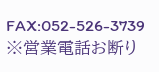FAX:052-526-3739
※営業電話お断り